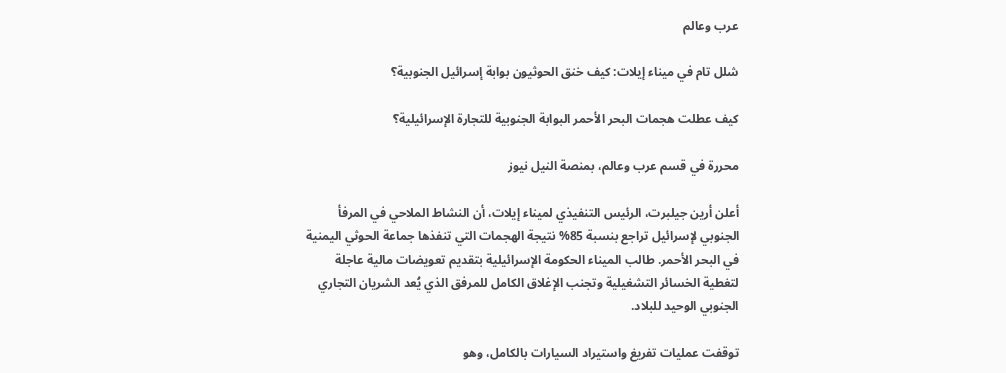عرب وعالم

شلل تام في ميناء إيلات: كيف خنق الحوثيون بوابة إسرائيل الجنوبية؟

كيف عطلت هجمات البحر الأحمر البوابة الجنوبية للتجارة الإسرائيلية؟

محررة في قسم عرب وعالم، بمنصة النيل نيوز

أعلن أرين جيلبرت، الرئيس التنفيذي لميناء إيلات، أن النشاط الملاحي في المرفأ الجنوبي لإسرائيل تراجع بنسبة 85% نتيجة الهجمات التي تنفذها جماعة الحوثي اليمنية في البحر الأحمر. طالب الميناء الحكومة الإسرائيلية بتقديم تعويضات مالية عاجلة لتغطية الخسائر التشغيلية وتجنب الإغلاق الكامل للمرفق الذي يُعد الشريان التجاري الجنوبي الوحيد للبلاد.

توقفت عمليات تفريغ واستيراد السيارات بالكامل، وهو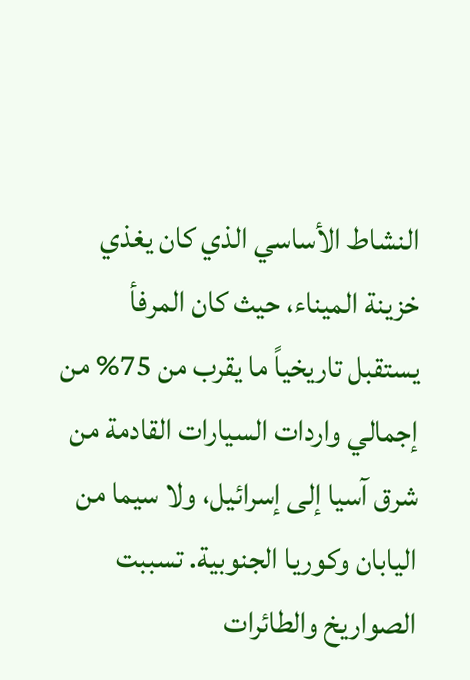النشاط الأساسي الذي كان يغذي خزينة الميناء، حيث كان المرفأ يستقبل تاريخياً ما يقرب من 75% من إجمالي واردات السيارات القادمة من شرق آسيا إلى إسرائيل، ولا سيما من اليابان وكوريا الجنوبية. تسببت الصواريخ والطائرات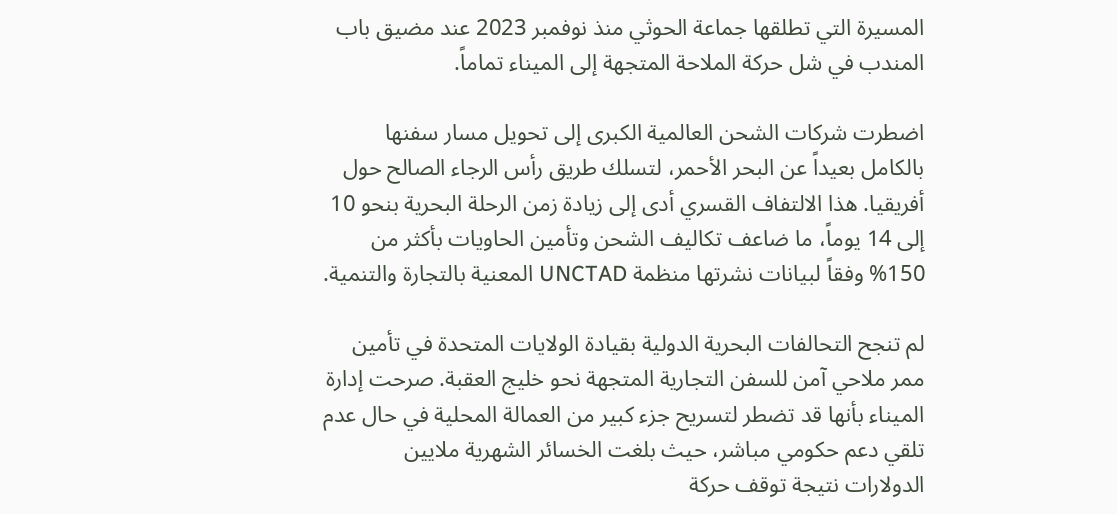المسيرة التي تطلقها جماعة الحوثي منذ نوفمبر 2023 عند مضيق باب المندب في شل حركة الملاحة المتجهة إلى الميناء تماماً.

اضطرت شركات الشحن العالمية الكبرى إلى تحويل مسار سفنها بالكامل بعيداً عن البحر الأحمر، لتسلك طريق رأس الرجاء الصالح حول أفريقيا. هذا الالتفاف القسري أدى إلى زيادة زمن الرحلة البحرية بنحو 10 إلى 14 يوماً، ما ضاعف تكاليف الشحن وتأمين الحاويات بأكثر من 150% وفقاً لبيانات نشرتها منظمة UNCTAD المعنية بالتجارة والتنمية.

لم تنجح التحالفات البحرية الدولية بقيادة الولايات المتحدة في تأمين ممر ملاحي آمن للسفن التجارية المتجهة نحو خليج العقبة. صرحت إدارة الميناء بأنها قد تضطر لتسريح جزء كبير من العمالة المحلية في حال عدم تلقي دعم حكومي مباشر، حيث بلغت الخسائر الشهرية ملايين الدولارات نتيجة توقف حركة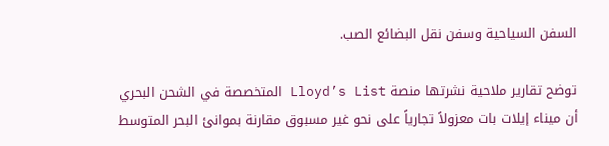السفن السياحية وسفن نقل البضائع الصب.

توضح تقارير ملاحية نشرتها منصة Lloyd’s List المتخصصة في الشحن البحري أن ميناء إيلات بات معزولاً تجارياً على نحو غير مسبوق مقارنة بموانئ البحر المتوسط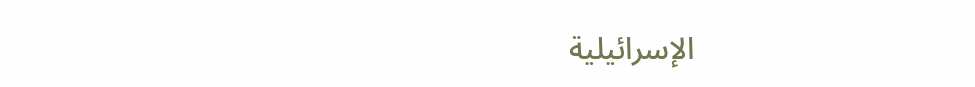الإسرائيلية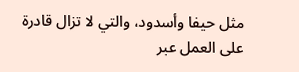مثل حيفا وأسدود، والتي لا تزال قادرة على العمل عبر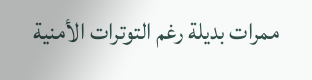ممرات بديلة رغم التوترات الأمنية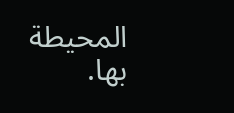المحيطة بها.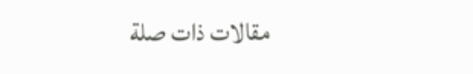مقالات ذات صلة